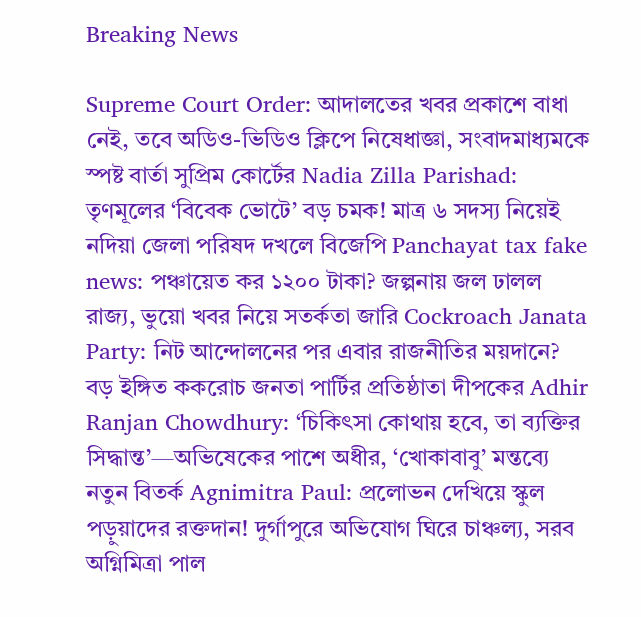Breaking News

Supreme Court Order: আদালতের খবর প্রকাশে বাধা নেই, তবে অডিও-ভিডিও ক্লিপে নিষেধাজ্ঞা, সংবাদমাধ্যমকে স্পষ্ট বার্তা সুপ্রিম কোর্টের Nadia Zilla Parishad: তৃণমূলের ‘বিবেক ভোটে’ বড় চমক! মাত্র ৬ সদস্য নিয়েই নদিয়া জেলা পরিষদ দখলে বিজেপি Panchayat tax fake news: পঞ্চায়েত কর ১২০০ টাকা? জল্পনায় জল ঢালল রাজ্য, ভুয়ো খবর নিয়ে সতর্কতা জারি Cockroach Janata Party: নিট আন্দোলনের পর এবার রাজনীতির ময়দানে? বড় ইঙ্গিত ককরোচ জনতা পার্টির প্রতিষ্ঠাতা দীপকের Adhir Ranjan Chowdhury: ‘চিকিৎসা কোথায় হবে, তা ব্যক্তির সিদ্ধান্ত’—অভিষেকের পাশে অধীর, ‘খোকাবাবু’ মন্তব্যে নতুন বিতর্ক Agnimitra Paul: প্রলোভন দেখিয়ে স্কুল পড়ুয়াদের রক্তদান! দুর্গাপুরে অভিযোগ ঘিরে চাঞ্চল্য, সরব অগ্নিমিত্রা পাল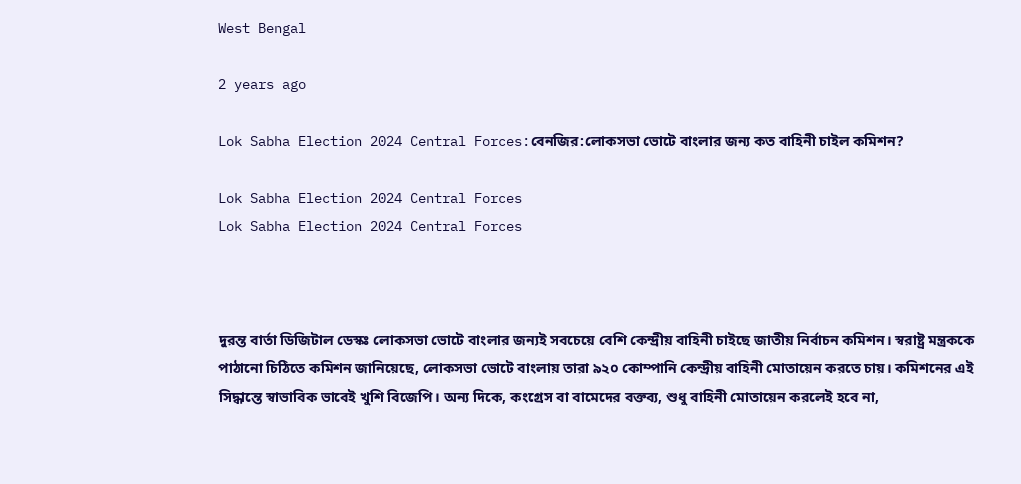West Bengal

2 years ago

Lok Sabha Election 2024 Central Forces:বেনজির:লোকসভা ভোটে বাংলার জন্য কত বাহিনী চাইল কমিশন?

Lok Sabha Election 2024 Central Forces
Lok Sabha Election 2024 Central Forces



দুরন্ত বার্তা ডিজিটাল ডেস্কঃ লোকসভা ভোটে বাংলার জন্যই সবচেয়ে বেশি কেন্দ্রীয় বাহিনী চাইছে জাতীয় নির্বাচন কমিশন। স্বরাষ্ট্র মন্ত্রককে পাঠানো চিঠিতে কমিশন জানিয়েছে, লোকসভা ভোটে বাংলায় তারা ৯২০ কোম্পানি কেন্দ্রীয় বাহিনী মোতায়েন করতে চায়। কমিশনের এই সিদ্ধান্তে স্বাভাবিক ভাবেই খুশি বিজেপি। অন্য দিকে, কংগ্রেস বা বামেদের বক্তব্য, শুধু বাহিনী মোতায়েন করলেই হবে না,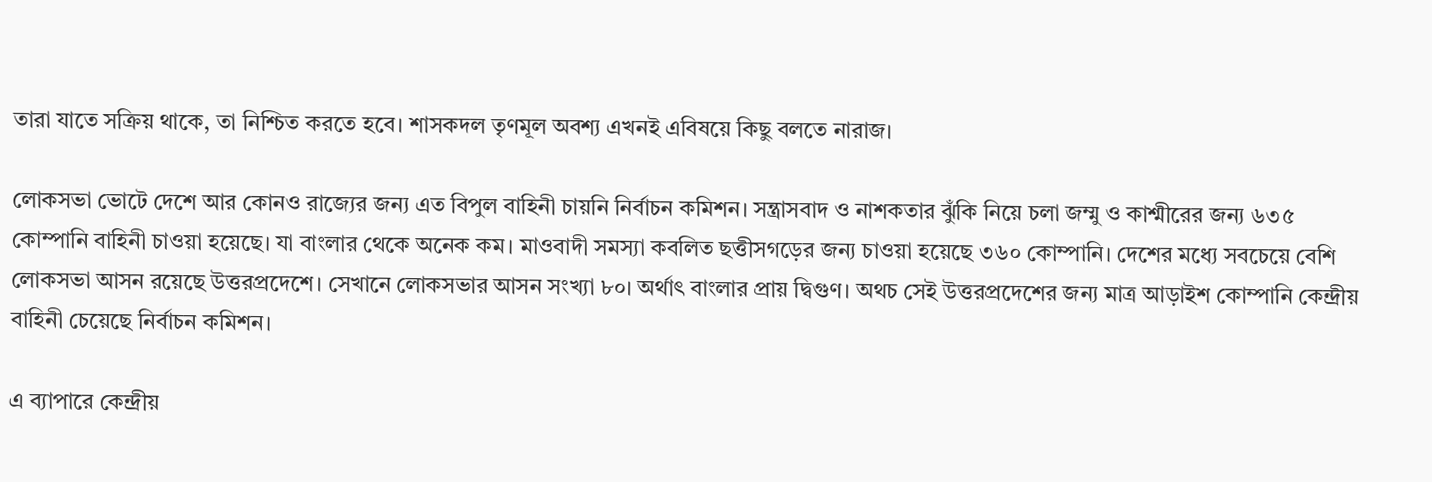তারা যাতে সক্রিয় থাকে, তা নিশ্চিত করতে হবে। শাসকদল তৃণমূল অবশ্য এখনই এবিষয়ে কিছু বলতে নারাজ।

লোকসভা ভোটে দেশে আর কোনও রাজ্যের জন্য এত বিপুল বাহিনী চায়নি নির্বাচন কমিশন। সন্ত্রাসবাদ ও নাশকতার ঝুঁকি নিয়ে চলা জম্মু ও কাশ্মীরের জন্য ৬৩৫ কোম্পানি বাহিনী চাওয়া হয়েছে। যা বাংলার থেকে অনেক কম। মাওবাদী সমস্যা কবলিত ছত্তীসগড়ের জন্য চাওয়া হয়েছে ৩৬০ কোম্পানি। দেশের মধ্যে সবচেয়ে বেশি লোকসভা আসন রয়েছে উত্তরপ্রদেশে। সেখানে লোকসভার আসন সংখ্যা ৮০। অর্থাৎ বাংলার প্রায় দ্বিগুণ। অথচ সেই উত্তরপ্রদেশের জন্য মাত্র আড়াইশ কোম্পানি কেন্দ্রীয় বাহিনী চেয়েছে নির্বাচন কমিশন।

এ ব্যাপারে কেন্দ্রীয়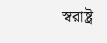স্বরাষ্ট্র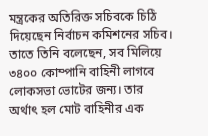মন্ত্রকের অতিরিক্ত সচিবকে চিঠি দিয়েছেন নির্বাচন কমিশনের সচিব। তাতে তিনি বলেছেন, সব মিলিয়ে ৩৪০০ কোম্পানি বাহিনী লাগবে লোকসভা ভোটের জন্য। তার অর্থাৎ হল মোট বাহিনীর এক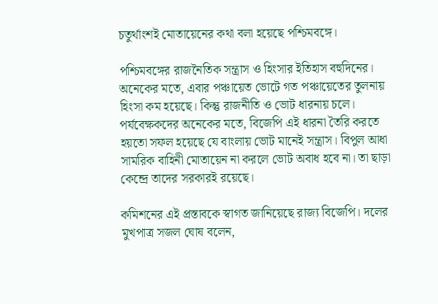চতুর্থাংশই মোতায়েনের কথা বলা হয়েছে পশ্চিমবঙ্গে।

পশ্চিমবঙ্গের রাজনৈতিক সন্ত্রাস ও হিংসার ইতিহাস বহুদিনের। অনেকের মতে, এবার পঞ্চায়েত ভোটে গত পঞ্চায়েতের তুলনায় হিংসা কম হয়েছে। কিন্তু রাজনীতি ও ভোট ধারনায় চলে। পর্যবেক্ষকদের অনেকের মতে, বিজেপি এই ধারনা তৈরি করতে হয়তো সফল হয়েছে যে বাংলায় ভোট মানেই সন্ত্রাস। বিপুল আধা সামরিক বাহিনী মোতায়েন না করলে ভোট অবাধ হবে না। তা ছাড়া কেন্দ্রে তাদের সরকারই রয়েছে।

কমিশনের এই প্রস্তাবকে স্বাগত জানিয়েছে রাজ্য বিজেপি। দলের মুখপাত্র সজল ঘোষ বলেন,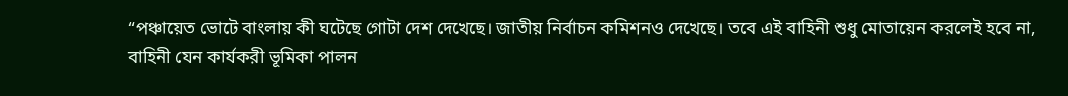“পঞ্চায়েত ভোটে বাংলায় কী ঘটেছে গোটা দেশ দেখেছে। জাতীয় নির্বাচন কমিশনও দেখেছে। তবে এই বাহিনী শুধু মোতায়েন করলেই হবে না, বাহিনী যেন কার্যকরী ভূমিকা পালন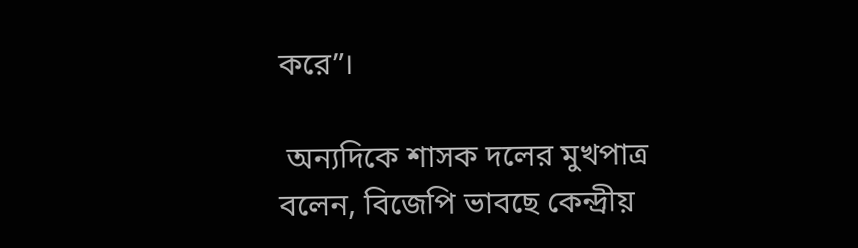করে”।

 অন্যদিকে শাসক দলের মুখপাত্র বলেন, বিজেপি ভাবছে কেন্দ্রীয়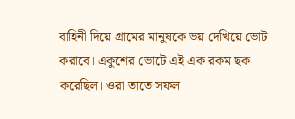বাহিনী দিয়ে গ্রামের মানুষকে ভয় দেখিয়ে ভোট করাবে। একুশের ভোটে এই এক রকম ছক করেছিল। ওরা তাতে সফল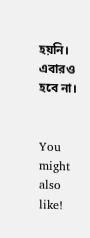হয়নি। এবারও হবে না।


You might also like!